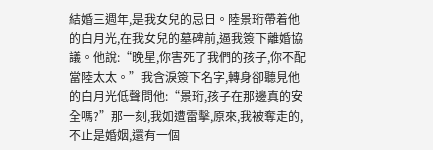結婚三週年,是我女兒的忌日。陸景珩帶着他的白月光,在我女兒的墓碑前,逼我簽下離婚協議。他說:“晚星,你害死了我們的孩子,你不配當陸太太。”我含淚簽下名字,轉身卻聽見他的白月光低聲問他:“景珩,孩子在那邊真的安全嗎?”那一刻,我如遭雷擊,原來,我被奪走的,不止是婚姻,還有一個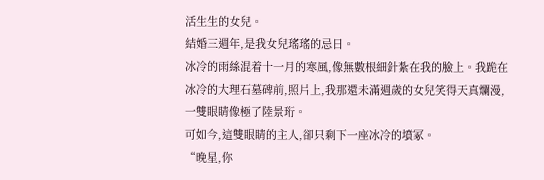活生生的女兒。
結婚三週年,是我女兒瑤瑤的忌日。
冰冷的雨絲混着十一月的寒風,像無數根細針紮在我的臉上。我跪在冰冷的大理石墓碑前,照片上,我那還未滿週歲的女兒笑得天真爛漫,一雙眼睛像極了陸景珩。
可如今,這雙眼睛的主人,卻只剩下一座冰冷的墳冢。
“晚星,你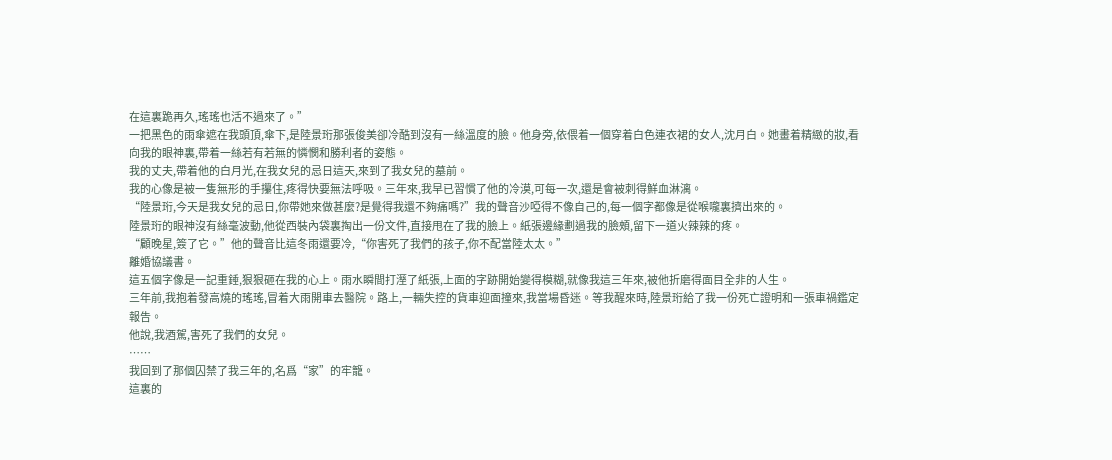在這裏跪再久,瑤瑤也活不過來了。”
一把黑色的雨傘遮在我頭頂,傘下,是陸景珩那張俊美卻冷酷到沒有一絲溫度的臉。他身旁,依偎着一個穿着白色連衣裙的女人,沈月白。她畫着精緻的妝,看向我的眼神裏,帶着一絲若有若無的憐憫和勝利者的姿態。
我的丈夫,帶着他的白月光,在我女兒的忌日這天,來到了我女兒的墓前。
我的心像是被一隻無形的手攥住,疼得快要無法呼吸。三年來,我早已習慣了他的冷漠,可每一次,還是會被刺得鮮血淋漓。
“陸景珩,今天是我女兒的忌日,你帶她來做甚麼?是覺得我還不夠痛嗎?”我的聲音沙啞得不像自己的,每一個字都像是從喉嚨裏擠出來的。
陸景珩的眼神沒有絲毫波動,他從西裝內袋裏掏出一份文件,直接甩在了我的臉上。紙張邊緣劃過我的臉頰,留下一道火辣辣的疼。
“顧晚星,簽了它。”他的聲音比這冬雨還要冷,“你害死了我們的孩子,你不配當陸太太。”
離婚協議書。
這五個字像是一記重錘,狠狠砸在我的心上。雨水瞬間打溼了紙張,上面的字跡開始變得模糊,就像我這三年來,被他折磨得面目全非的人生。
三年前,我抱着發高燒的瑤瑤,冒着大雨開車去醫院。路上,一輛失控的貨車迎面撞來,我當場昏迷。等我醒來時,陸景珩給了我一份死亡證明和一張車禍鑑定報告。
他說,我酒駕,害死了我們的女兒。
……
我回到了那個囚禁了我三年的,名爲“家”的牢籠。
這裏的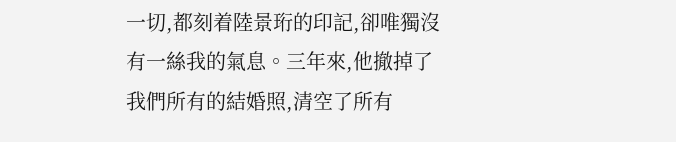一切,都刻着陸景珩的印記,卻唯獨沒有一絲我的氣息。三年來,他撤掉了我們所有的結婚照,清空了所有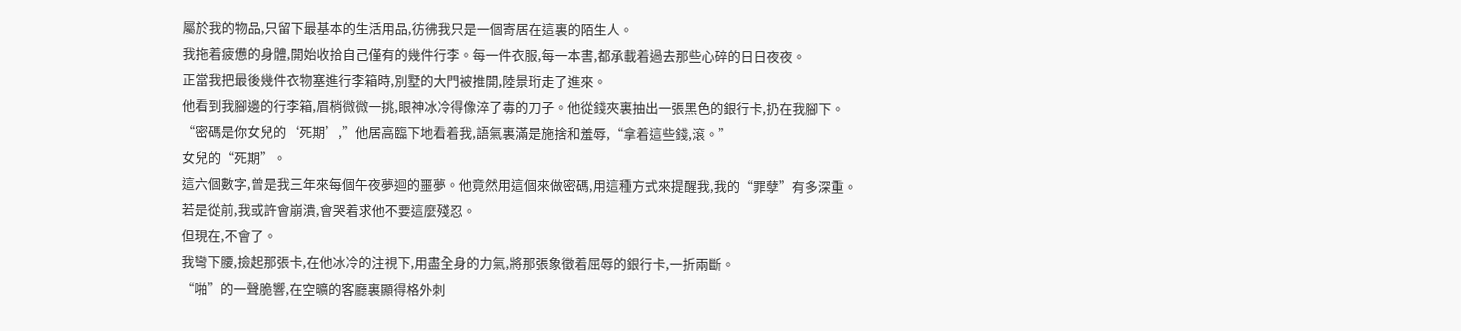屬於我的物品,只留下最基本的生活用品,彷彿我只是一個寄居在這裏的陌生人。
我拖着疲憊的身體,開始收拾自己僅有的幾件行李。每一件衣服,每一本書,都承載着過去那些心碎的日日夜夜。
正當我把最後幾件衣物塞進行李箱時,別墅的大門被推開,陸景珩走了進來。
他看到我腳邊的行李箱,眉梢微微一挑,眼神冰冷得像淬了毒的刀子。他從錢夾裏抽出一張黑色的銀行卡,扔在我腳下。
“密碼是你女兒的‘死期’,”他居高臨下地看着我,語氣裏滿是施捨和羞辱,“拿着這些錢,滾。”
女兒的“死期”。
這六個數字,曾是我三年來每個午夜夢迴的噩夢。他竟然用這個來做密碼,用這種方式來提醒我,我的“罪孽”有多深重。
若是從前,我或許會崩潰,會哭着求他不要這麼殘忍。
但現在,不會了。
我彎下腰,撿起那張卡,在他冰冷的注視下,用盡全身的力氣,將那張象徵着屈辱的銀行卡,一折兩斷。
“啪”的一聲脆響,在空曠的客廳裏顯得格外刺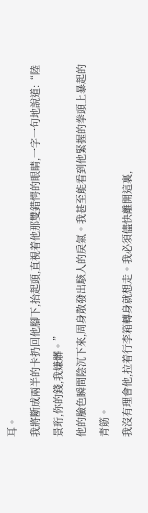耳。
我將斷成兩半的卡扔回他腳下,抬起頭,直視着他那雙錯愕的眼睛,一字一句地說道:“陸景珩,你的錢,我嫌髒。”
他的臉色瞬間陰沉下來,周身散發出駭人的戾氣。我甚至能看到他緊握的拳頭上暴起的青筋。
我沒有理會他,拉着行李箱轉身就想走。我必須儘快離開這裏,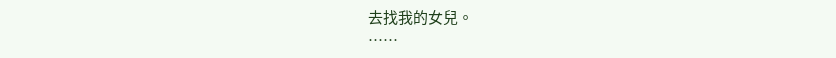去找我的女兒。
……